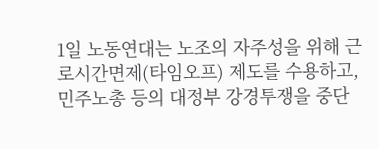1일 노동연대는 노조의 자주성을 위해 근로시간면제(타임오프) 제도를 수용하고, 민주노총 등의 대정부 강경투쟁을 중단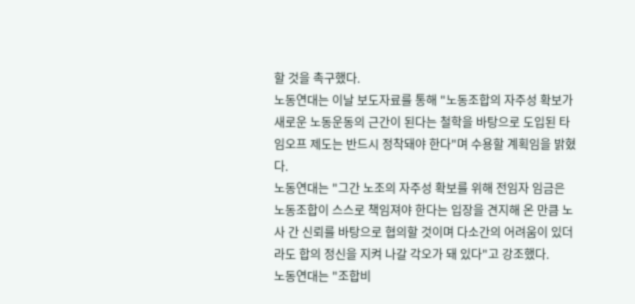할 것을 촉구했다.
노동연대는 이날 보도자료를 통해 "노동조합의 자주성 확보가 새로운 노동운동의 근간이 된다는 철학을 바탕으로 도입된 타임오프 제도는 반드시 정착돼야 한다"며 수용할 계획임을 밝혔다.
노동연대는 "그간 노조의 자주성 확보를 위해 전임자 임금은 노동조합이 스스로 책임져야 한다는 입장을 견지해 온 만큼 노사 간 신뢰를 바탕으로 협의할 것이며 다소간의 어려움이 있더라도 합의 정신을 지켜 나갈 각오가 돼 있다"고 강조했다.
노동연대는 "조합비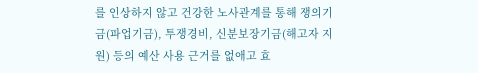를 인상하지 않고 건강한 노사관계를 통해 쟁의기금(파업기금), 투쟁경비, 신분보장기금(해고자 지원) 등의 예산 사용 근거를 없애고 효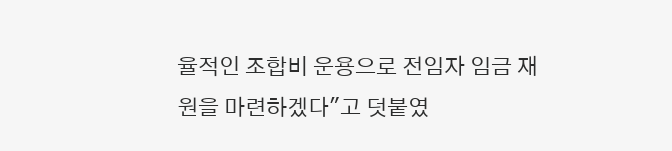율적인 조합비 운용으로 전임자 임금 재원을 마련하겠다"고 덧붙였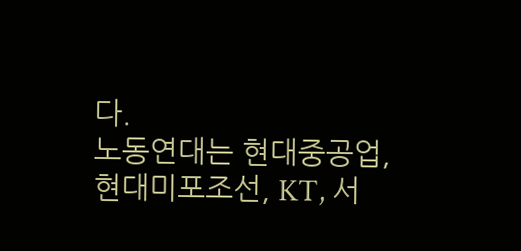다.
노동연대는 현대중공업, 현대미포조선, KT, 서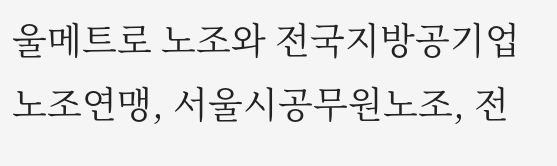울메트로 노조와 전국지방공기업노조연맹, 서울시공무원노조, 전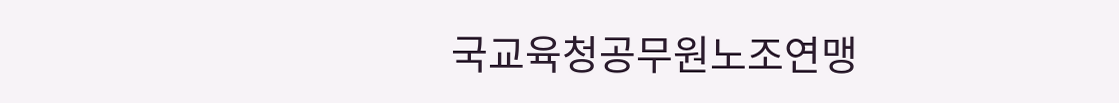국교육청공무원노조연맹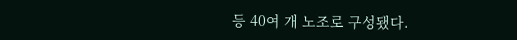등 40여 개 노조로 구성됐다.